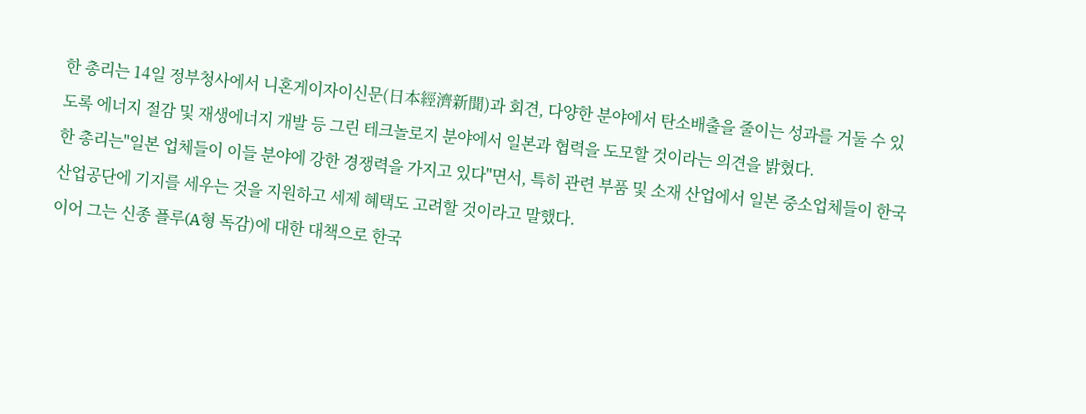한 총리는 14일 정부청사에서 니혼게이자이신문(日本經濟新聞)과 회견, 다양한 분야에서 탄소배출을 줄이는 성과를 거둘 수 있도록 에너지 절감 및 재생에너지 개발 등 그린 테크놀로지 분야에서 일본과 협력을 도모할 것이라는 의견을 밝혔다.
한 총리는"일본 업체들이 이들 분야에 강한 경쟁력을 가지고 있다"면서, 특히 관련 부품 및 소재 산업에서 일본 중소업체들이 한국 산업공단에 기지를 세우는 것을 지원하고 세제 혜택도 고려할 것이라고 말했다.
이어 그는 신종 플루(A형 독감)에 대한 대책으로 한국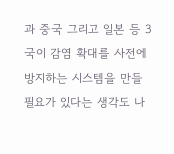과 중국 그리고 일본 등 3국이 감염 확대를 사전에 방지하는 시스템을 만들 필요가 있다는 생각도 나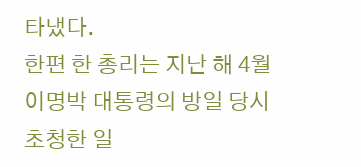타냈다.
한편 한 총리는 지난 해 4월 이명박 대통령의 방일 당시 초청한 일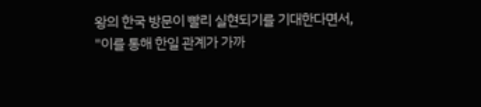왕의 한국 방문이 빨리 실현되기를 기대한다면서, "이를 통해 한일 관계가 가까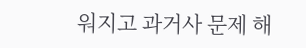워지고 과거사 문제 해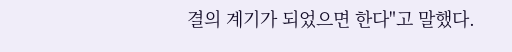결의 계기가 되었으면 한다"고 말했다.